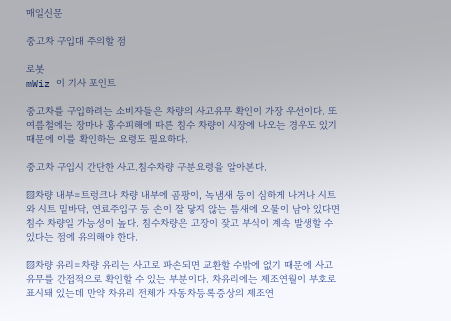매일신문

중고차 구입대 주의할 점

로봇
mWiz 이 기사 포인트

중고차를 구입하려는 소비자들은 차량의 사고유무 확인이 가장 우선이다. 또 여름철에는 장마나 홍수피해에 따른 침수 차량이 시장에 나오는 경우도 있기 때문에 이를 확인하는 요령도 필요하다.

중고차 구입시 간단한 사고.침수차량 구분요령을 알아본다.

▨차량 내부=트렁크나 차량 내부에 곰팡이, 녹냄새 등이 심하게 나거나 시트와 시트 밑바닥, 연료주입구 등 손이 잘 닿지 않는 틈새에 오물이 남아 있다면 침수 차량일 가능성이 높다. 침수차량은 고장이 잦고 부식이 계속 발생할 수 있다는 점에 유의해야 한다.

▨차량 유리=차량 유리는 사고로 파손되면 교환할 수밖에 없기 때문에 사고 유무를 간접적으로 확인할 수 있는 부분이다. 차유리에는 제조연월이 부호로 표시돼 있는데 만약 차유리 전체가 자동차등록증상의 제조연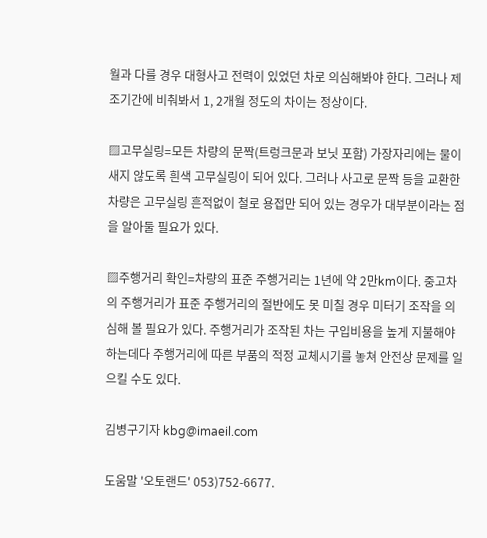월과 다를 경우 대형사고 전력이 있었던 차로 의심해봐야 한다. 그러나 제조기간에 비춰봐서 1, 2개월 정도의 차이는 정상이다.

▨고무실링=모든 차량의 문짝(트렁크문과 보닛 포함) 가장자리에는 물이 새지 않도록 흰색 고무실링이 되어 있다. 그러나 사고로 문짝 등을 교환한 차량은 고무실링 흔적없이 철로 용접만 되어 있는 경우가 대부분이라는 점을 알아둘 필요가 있다.

▨주행거리 확인=차량의 표준 주행거리는 1년에 약 2만km이다. 중고차의 주행거리가 표준 주행거리의 절반에도 못 미칠 경우 미터기 조작을 의심해 볼 필요가 있다. 주행거리가 조작된 차는 구입비용을 높게 지불해야 하는데다 주행거리에 따른 부품의 적정 교체시기를 놓쳐 안전상 문제를 일으킬 수도 있다.

김병구기자 kbg@imaeil.com

도움말 '오토랜드' 053)752-6677.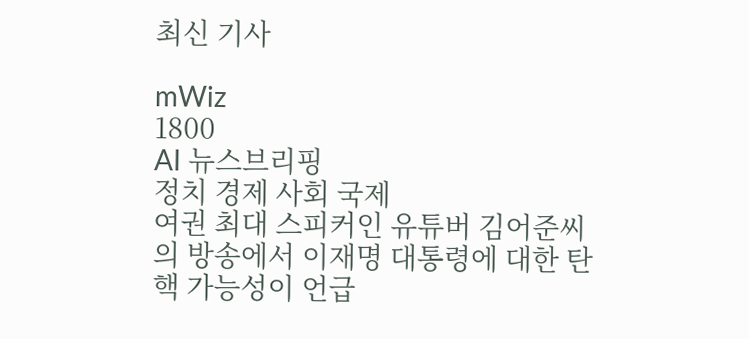최신 기사

mWiz
1800
AI 뉴스브리핑
정치 경제 사회 국제
여권 최대 스피커인 유튜버 김어준씨의 방송에서 이재명 대통령에 대한 탄핵 가능성이 언급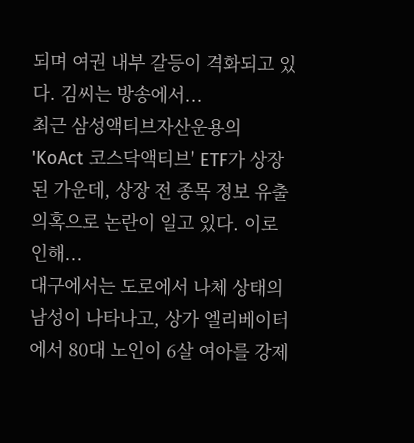되며 여권 내부 갈등이 격화되고 있다. 김씨는 방송에서...
최근 삼성액티브자산운용의 'KoAct 코스닥액티브' ETF가 상장된 가운데, 상장 전 종목 정보 유출 의혹으로 논란이 일고 있다. 이로 인해...
대구에서는 도로에서 나체 상태의 남성이 나타나고, 상가 엘리베이터에서 80대 노인이 6살 여아를 강제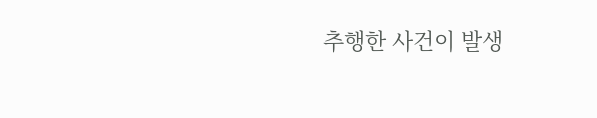추행한 사건이 발생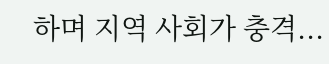하며 지역 사회가 충격...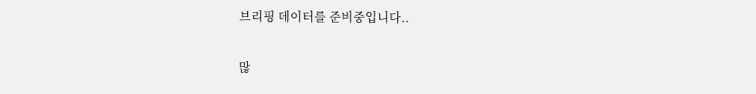브리핑 데이터를 준비중입니다..

많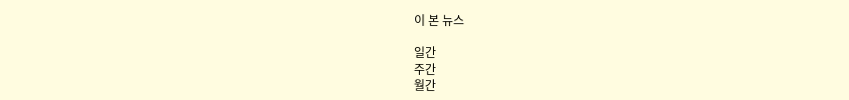이 본 뉴스

일간
주간
월간